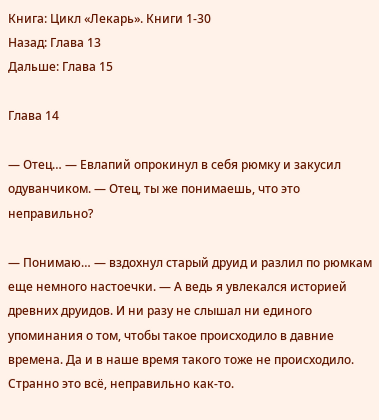Книга: Цикл «Лекарь». Книги 1-30
Назад: Глава 13
Дальше: Глава 15

Глава 14

— Отец… — Евлапий опрокинул в себя рюмку и закусил одуванчиком. — Отец, ты же понимаешь, что это неправильно?

— Понимаю… — вздохнул старый друид и разлил по рюмкам еще немного настоечки. — А ведь я увлекался историей древних друидов. И ни разу не слышал ни единого упоминания о том, чтобы такое происходило в давние времена. Да и в наше время такого тоже не происходило. Странно это всё, неправильно как-то.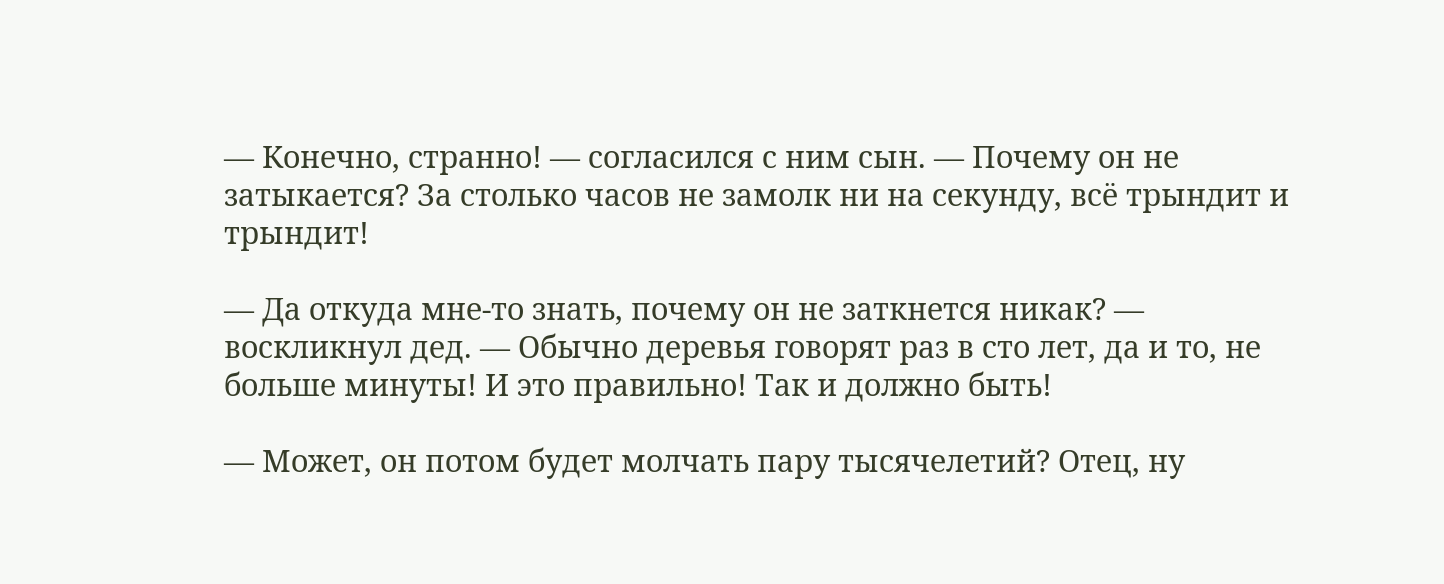— Конечно, странно! — согласился с ним сын. — Почему он не затыкается? За столько часов не замолк ни на секунду, всё трындит и трындит!

— Да откуда мне-то знать, почему он не заткнется никак? — воскликнул дед. — Обычно деревья говорят раз в сто лет, да и то, не больше минуты! И это правильно! Так и должно быть!

— Может, он потом будет молчать пару тысячелетий? Отец, ну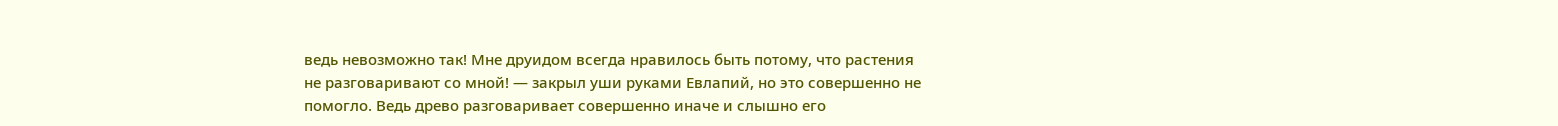ведь невозможно так! Мне друидом всегда нравилось быть потому, что растения не разговаривают со мной! — закрыл уши руками Евлапий, но это совершенно не помогло. Ведь древо разговаривает совершенно иначе и слышно его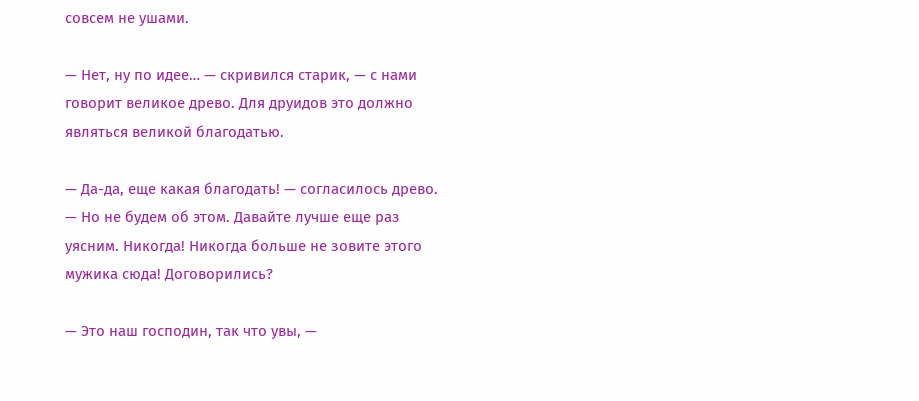совсем не ушами.

— Нет, ну по идее… — скривился старик, — с нами говорит великое древо. Для друидов это должно являться великой благодатью.

— Да-да, еще какая благодать! — согласилось древо. — Но не будем об этом. Давайте лучше еще раз уясним. Никогда! Никогда больше не зовите этого мужика сюда! Договорились?

— Это наш господин, так что увы, —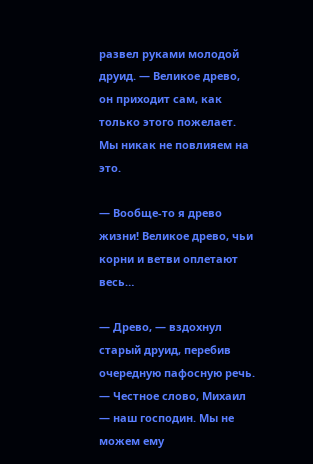развел руками молодой друид. — Великое древо, он приходит сам, как только этого пожелает. Мы никак не повлияем на это.

— Вообще-то я древо жизни! Великое древо, чьи корни и ветви оплетают весь…

— Древо, — вздохнул старый друид, перебив очередную пафосную речь. — Честное слово, Михаил — наш господин. Мы не можем ему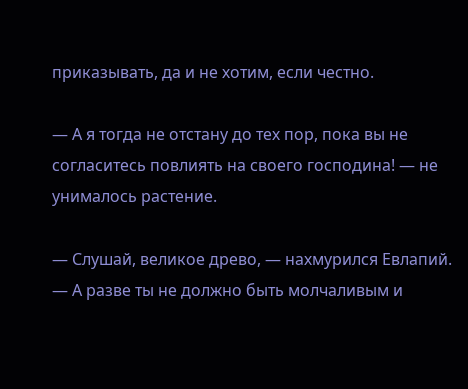приказывать, да и не хотим, если честно.

— А я тогда не отстану до тех пор, пока вы не согласитесь повлиять на своего господина! — не унималось растение.

— Слушай, великое древо, — нахмурился Евлапий. — А разве ты не должно быть молчаливым и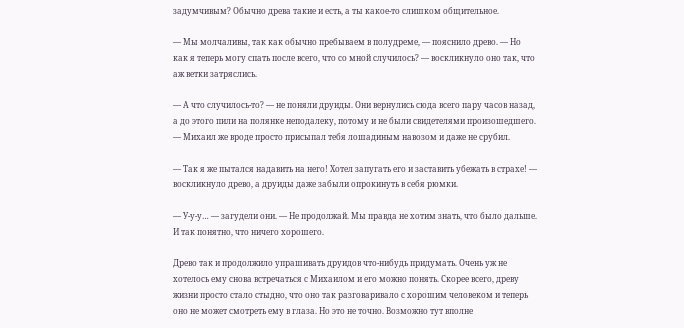задумчивым? Обычно древа такие и есть, а ты какое-то слишком общительное.

— Мы молчаливы, так как обычно пребываем в полудреме, — пояснило древо. — Но как я теперь могу спать после всего, что со мной случилось? — воскликнуло оно так, что аж ветки затряслись.

— А что случилось-то? — не поняли друиды. Они вернулись сюда всего пару часов назад, а до этого пили на полянке неподалеку, потому и не были свидетелями произошедшего. — Михаил же вроде просто присыпал тебя лошадиным навозом и даже не срубил.

— Так я же пытался надавить на него! Хотел запугать его и заставить убежать в страхе! — воскликнуло древо, а друиды даже забыли опрокинуть в себя рюмки.

— У-у-у… — загудели они. — Не продолжай. Мы правда не хотим знать, что было дальше. И так понятно, что ничего хорошего.

Древо так и продолжило упрашивать друидов что-нибудь придумать. Очень уж не хотелось ему снова встречаться с Михаилом и его можно понять. Скорее всего, древу жизни просто стало стыдно, что оно так разговаривало с хорошим человеком и теперь оно не может смотреть ему в глаза. Но это не точно. Возможно тут вполне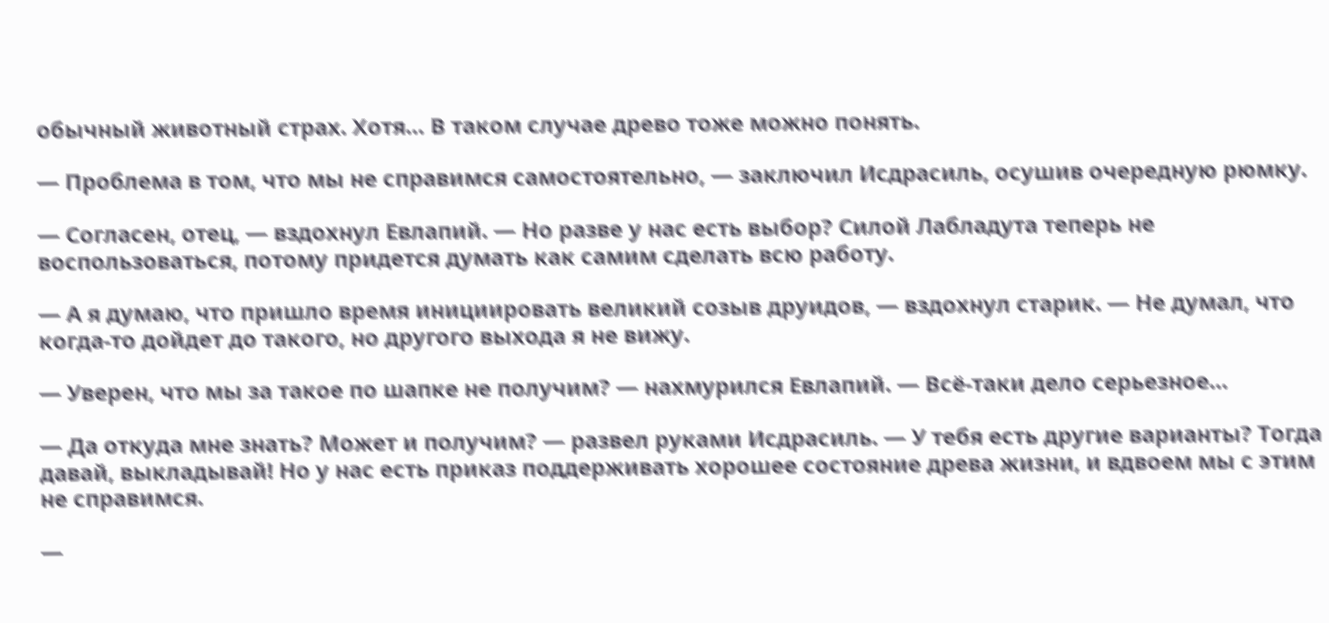обычный животный страх. Хотя… В таком случае древо тоже можно понять.

— Проблема в том, что мы не справимся самостоятельно, — заключил Исдрасиль, осушив очередную рюмку.

— Согласен, отец, — вздохнул Евлапий. — Но разве у нас есть выбор? Силой Лабладута теперь не воспользоваться, потому придется думать как самим сделать всю работу.

— А я думаю, что пришло время инициировать великий созыв друидов, — вздохнул старик. — Не думал, что когда-то дойдет до такого, но другого выхода я не вижу.

— Уверен, что мы за такое по шапке не получим? — нахмурился Евлапий. — Всё-таки дело серьезное…

— Да откуда мне знать? Может и получим? — развел руками Исдрасиль. — У тебя есть другие варианты? Тогда давай, выкладывай! Но у нас есть приказ поддерживать хорошее состояние древа жизни, и вдвоем мы с этим не справимся.

—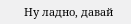Ну ладно, давай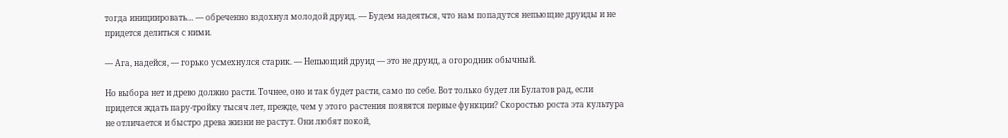тогда инициировать… — обреченно вздохнул молодой друид. — Будем надеяться, что нам попадутся непьющие друиды и не придется делиться с ними.

— Ага, надейся, — горько усмехнулся старик. — Непьющий друид — это не друид, а огородник обычный.

Но выбора нет и древо должно расти. Точнее, оно и так будет расти, само по себе. Вот только будет ли Булатов рад, если придется ждать пару-тройку тысяч лет, прежде, чем у этого растения появятся первые функции? Скоростью роста эта культура не отличается и быстро древа жизни не растут. Они любят покой,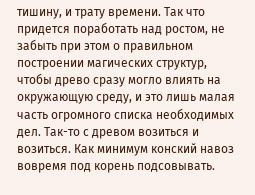тишину, и трату времени. Так что придется поработать над ростом, не забыть при этом о правильном построении магических структур, чтобы древо сразу могло влиять на окружающую среду, и это лишь малая часть огромного списка необходимых дел. Так-то с древом возиться и возиться. Как минимум конский навоз вовремя под корень подсовывать.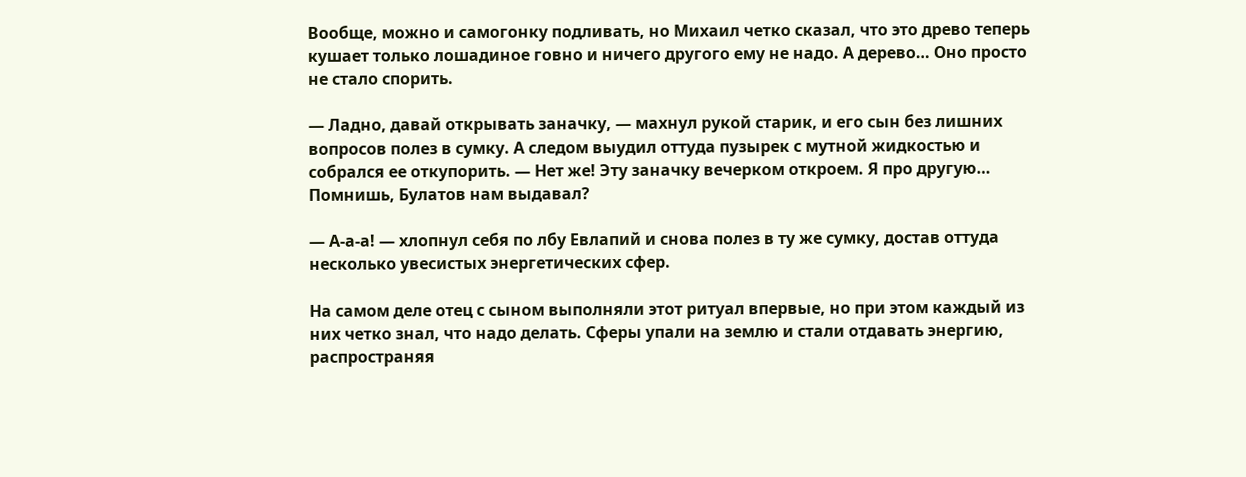Вообще, можно и самогонку подливать, но Михаил четко сказал, что это древо теперь кушает только лошадиное говно и ничего другого ему не надо. А дерево… Оно просто не стало спорить.

— Ладно, давай открывать заначку, — махнул рукой старик, и его сын без лишних вопросов полез в сумку. А следом выудил оттуда пузырек с мутной жидкостью и собрался ее откупорить. — Нет же! Эту заначку вечерком откроем. Я про другую… Помнишь, Булатов нам выдавал?

— А-а-а! — хлопнул себя по лбу Евлапий и снова полез в ту же сумку, достав оттуда несколько увесистых энергетических сфер.

На самом деле отец с сыном выполняли этот ритуал впервые, но при этом каждый из них четко знал, что надо делать. Сферы упали на землю и стали отдавать энергию, распространяя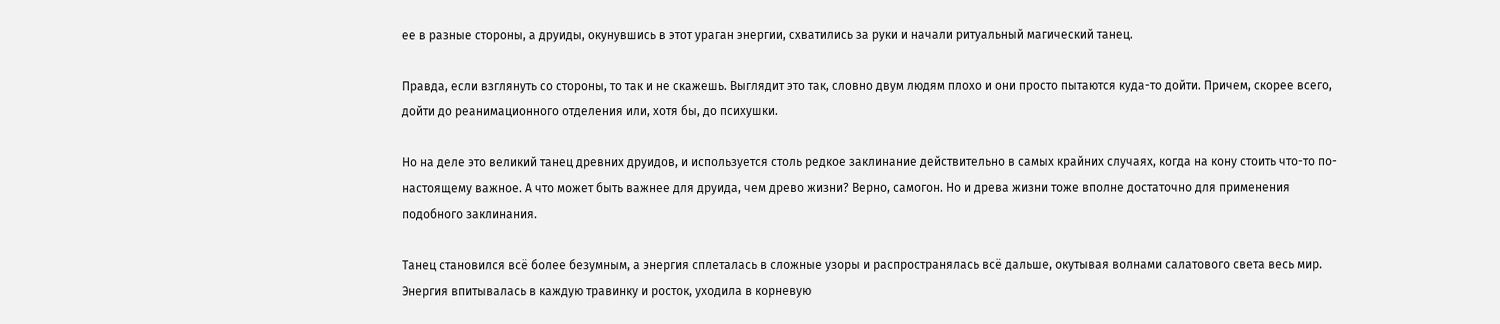ее в разные стороны, а друиды, окунувшись в этот ураган энергии, схватились за руки и начали ритуальный магический танец.

Правда, если взглянуть со стороны, то так и не скажешь. Выглядит это так, словно двум людям плохо и они просто пытаются куда-то дойти. Причем, скорее всего, дойти до реанимационного отделения или, хотя бы, до психушки.

Но на деле это великий танец древних друидов, и используется столь редкое заклинание действительно в самых крайних случаях, когда на кону стоить что-то по-настоящему важное. А что может быть важнее для друида, чем древо жизни? Верно, самогон. Но и древа жизни тоже вполне достаточно для применения подобного заклинания.

Танец становился всё более безумным, а энергия сплеталась в сложные узоры и распространялась всё дальше, окутывая волнами салатового света весь мир. Энергия впитывалась в каждую травинку и росток, уходила в корневую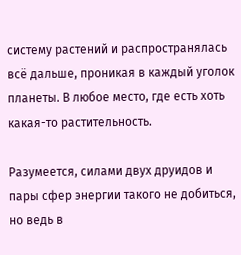систему растений и распространялась всё дальше, проникая в каждый уголок планеты. В любое место, где есть хоть какая-то растительность.

Разумеется, силами двух друидов и пары сфер энергии такого не добиться, но ведь в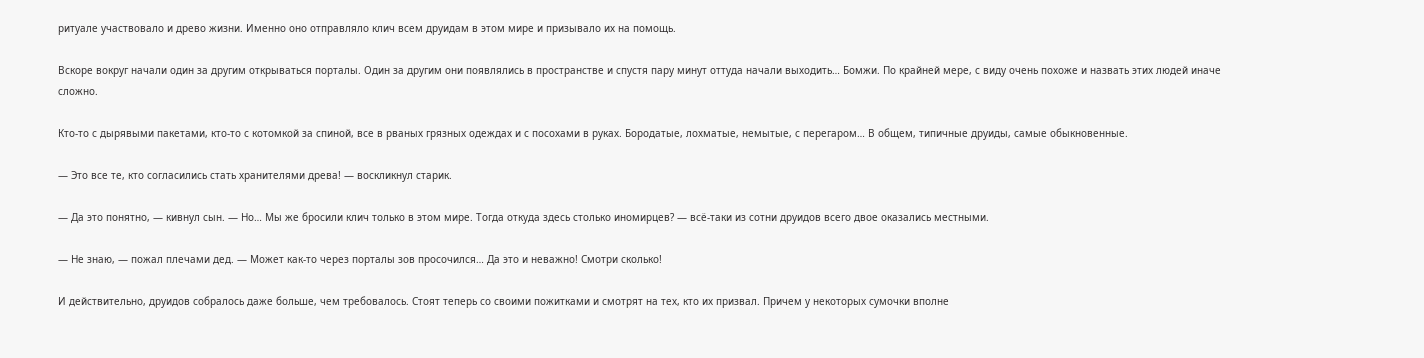ритуале участвовало и древо жизни. Именно оно отправляло клич всем друидам в этом мире и призывало их на помощь.

Вскоре вокруг начали один за другим открываться порталы. Один за другим они появлялись в пространстве и спустя пару минут оттуда начали выходить… Бомжи. По крайней мере, с виду очень похоже и назвать этих людей иначе сложно.

Кто-то с дырявыми пакетами, кто-то с котомкой за спиной, все в рваных грязных одеждах и с посохами в руках. Бородатые, лохматые, немытые, с перегаром… В общем, типичные друиды, самые обыкновенные.

— Это все те, кто согласились стать хранителями древа! — воскликнул старик.

— Да это понятно, — кивнул сын. — Но… Мы же бросили клич только в этом мире. Тогда откуда здесь столько иномирцев? — всё-таки из сотни друидов всего двое оказались местными.

— Не знаю, — пожал плечами дед. — Может как-то через порталы зов просочился… Да это и неважно! Смотри сколько!

И действительно, друидов собралось даже больше, чем требовалось. Стоят теперь со своими пожитками и смотрят на тех, кто их призвал. Причем у некоторых сумочки вполне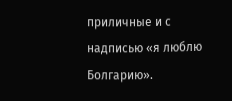приличные и с надписью «я люблю Болгарию».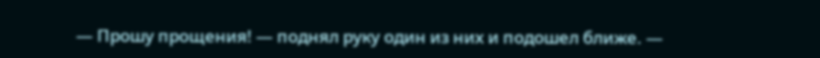— Прошу прощения! — поднял руку один из них и подошел ближе. —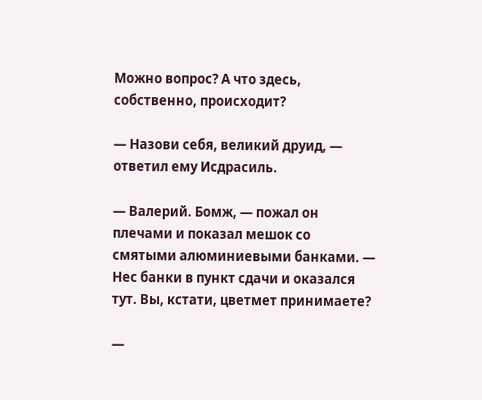Можно вопрос? А что здесь, собственно, происходит?

— Назови себя, великий друид, — ответил ему Исдрасиль.

— Валерий. Бомж, — пожал он плечами и показал мешок со смятыми алюминиевыми банками. — Нес банки в пункт сдачи и оказался тут. Вы, кстати, цветмет принимаете?

—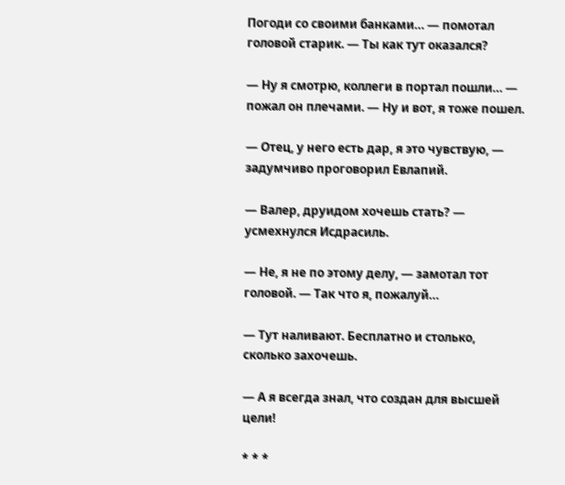Погоди со своими банками… — помотал головой старик. — Ты как тут оказался?

— Ну я смотрю, коллеги в портал пошли… — пожал он плечами. — Ну и вот, я тоже пошел.

— Отец, у него есть дар, я это чувствую, — задумчиво проговорил Евлапий.

— Валер, друидом хочешь стать? — усмехнулся Исдрасиль.

— Не, я не по этому делу, — замотал тот головой. — Так что я, пожалуй…

— Тут наливают. Бесплатно и столько, сколько захочешь.

— А я всегда знал, что создан для высшей цели!

* * *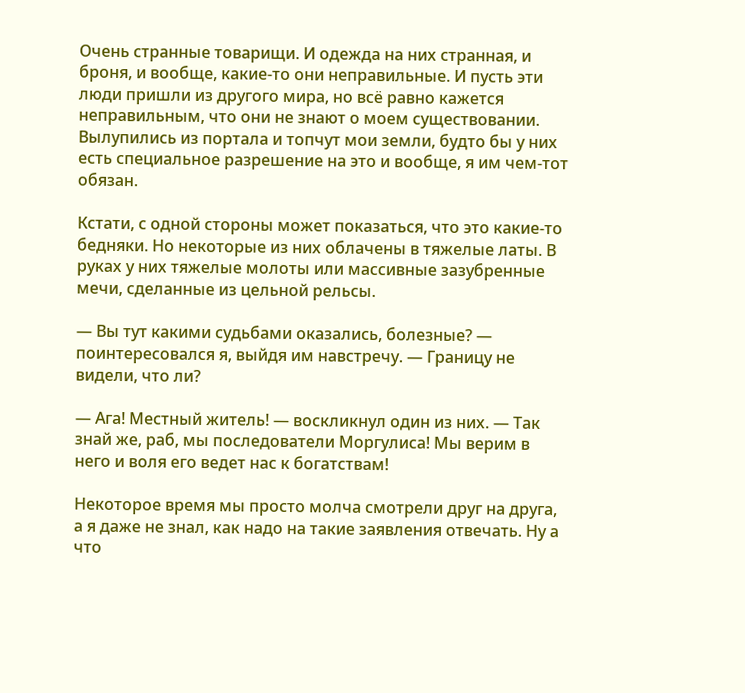Очень странные товарищи. И одежда на них странная, и броня, и вообще, какие-то они неправильные. И пусть эти люди пришли из другого мира, но всё равно кажется неправильным, что они не знают о моем существовании. Вылупились из портала и топчут мои земли, будто бы у них есть специальное разрешение на это и вообще, я им чем-тот обязан.

Кстати, с одной стороны может показаться, что это какие-то бедняки. Но некоторые из них облачены в тяжелые латы. В руках у них тяжелые молоты или массивные зазубренные мечи, сделанные из цельной рельсы.

— Вы тут какими судьбами оказались, болезные? — поинтересовался я, выйдя им навстречу. — Границу не видели, что ли?

— Ага! Местный житель! — воскликнул один из них. — Так знай же, раб, мы последователи Моргулиса! Мы верим в него и воля его ведет нас к богатствам!

Некоторое время мы просто молча смотрели друг на друга, а я даже не знал, как надо на такие заявления отвечать. Ну а что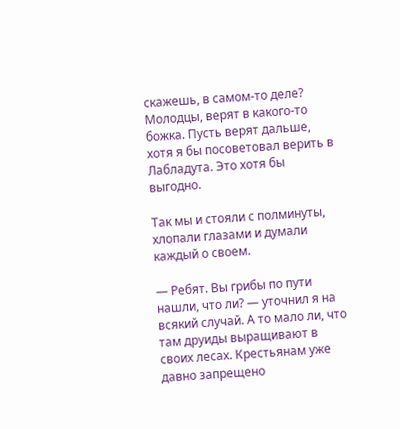скажешь, в самом-то деле? Молодцы, верят в какого-то божка. Пусть верят дальше, хотя я бы посоветовал верить в Лабладута. Это хотя бы выгодно.

Так мы и стояли с полминуты, хлопали глазами и думали каждый о своем.

— Ребят. Вы грибы по пути нашли, что ли? — уточнил я на всякий случай. А то мало ли, что там друиды выращивают в своих лесах. Крестьянам уже давно запрещено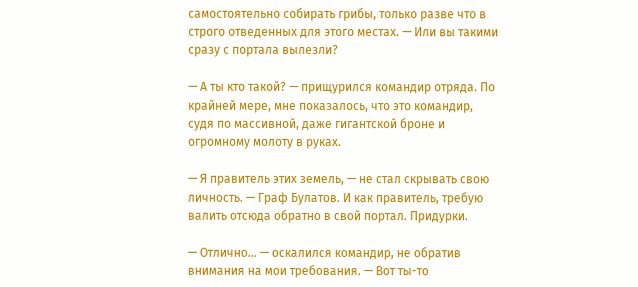самостоятельно собирать грибы, только разве что в строго отведенных для этого местах. — Или вы такими сразу с портала вылезли?

— А ты кто такой? — прищурился командир отряда. По крайней мере, мне показалось, что это командир, судя по массивной, даже гигантской броне и огромному молоту в руках.

— Я правитель этих земель, — не стал скрывать свою личность. — Граф Булатов. И как правитель, требую валить отсюда обратно в свой портал. Придурки.

— Отлично… — оскалился командир, не обратив внимания на мои требования. — Вот ты-то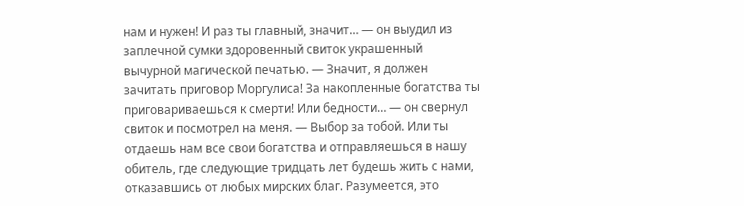нам и нужен! И раз ты главный, значит… — он выудил из заплечной сумки здоровенный свиток украшенный вычурной магической печатью. — Значит, я должен зачитать приговор Моргулиса! За накопленные богатства ты приговариваешься к смерти! Или бедности… — он свернул свиток и посмотрел на меня. — Выбор за тобой. Или ты отдаешь нам все свои богатства и отправляешься в нашу обитель, где следующие тридцать лет будешь жить с нами, отказавшись от любых мирских благ. Разумеется, это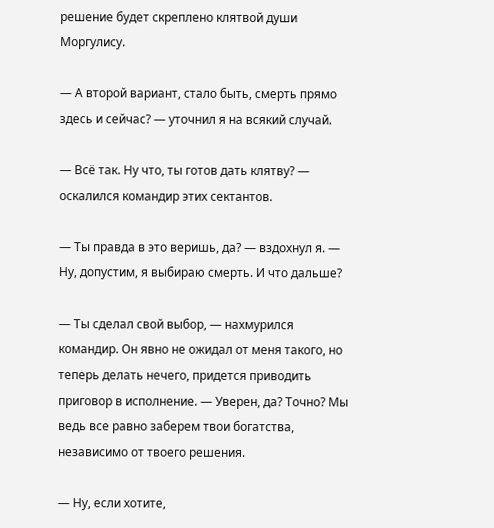решение будет скреплено клятвой души Моргулису.

— А второй вариант, стало быть, смерть прямо здесь и сейчас? — уточнил я на всякий случай.

— Всё так. Ну что, ты готов дать клятву? — оскалился командир этих сектантов.

— Ты правда в это веришь, да? — вздохнул я. — Ну, допустим, я выбираю смерть. И что дальше?

— Ты сделал свой выбор, — нахмурился командир. Он явно не ожидал от меня такого, но теперь делать нечего, придется приводить приговор в исполнение. — Уверен, да? Точно? Мы ведь все равно заберем твои богатства, независимо от твоего решения.

— Ну, если хотите,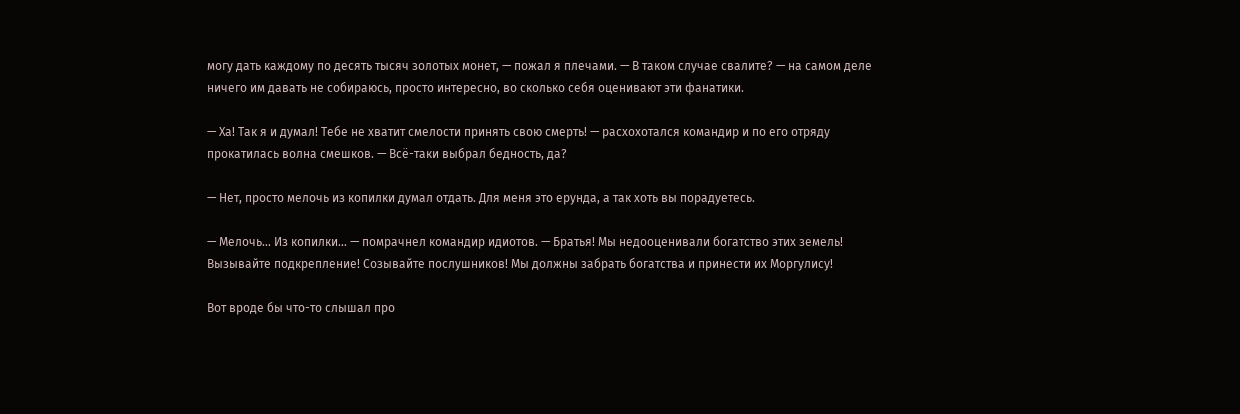могу дать каждому по десять тысяч золотых монет, — пожал я плечами. — В таком случае свалите? — на самом деле ничего им давать не собираюсь, просто интересно, во сколько себя оценивают эти фанатики.

— Ха! Так я и думал! Тебе не хватит смелости принять свою смерть! — расхохотался командир и по его отряду прокатилась волна смешков. — Всё-таки выбрал бедность, да?

— Нет, просто мелочь из копилки думал отдать. Для меня это ерунда, а так хоть вы порадуетесь.

— Мелочь… Из копилки… — помрачнел командир идиотов. — Братья! Мы недооценивали богатство этих земель! Вызывайте подкрепление! Созывайте послушников! Мы должны забрать богатства и принести их Моргулису!

Вот вроде бы что-то слышал про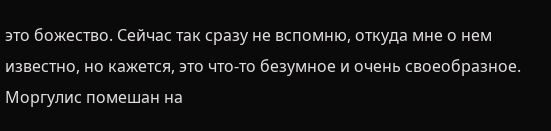это божество. Сейчас так сразу не вспомню, откуда мне о нем известно, но кажется, это что-то безумное и очень своеобразное. Моргулис помешан на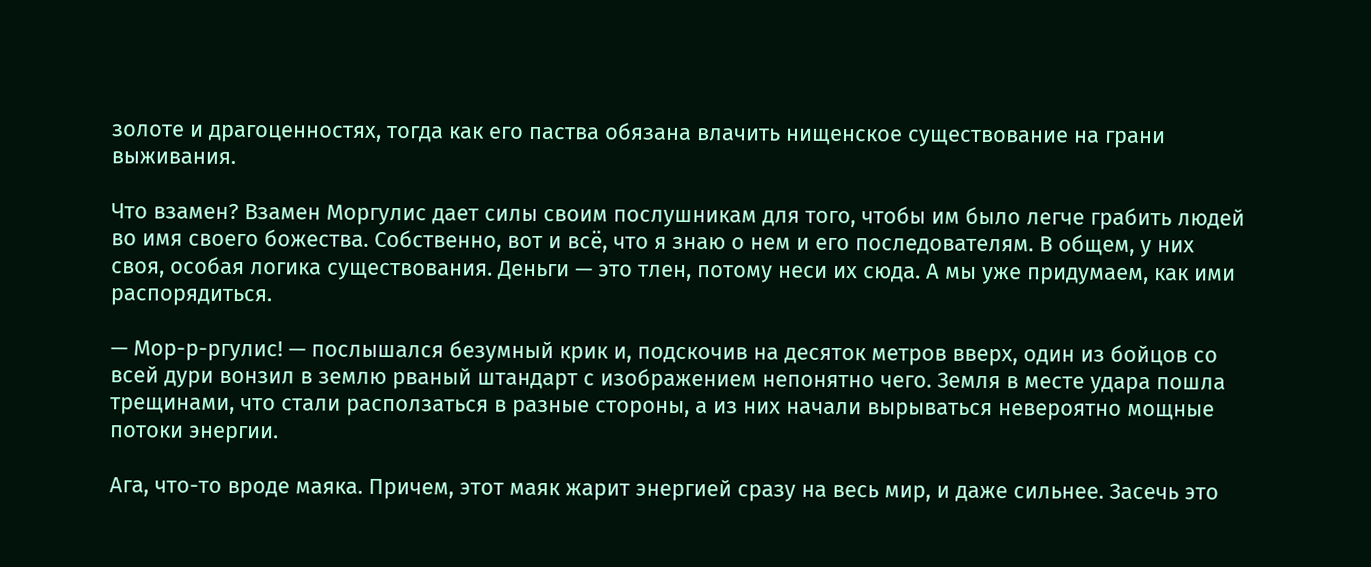золоте и драгоценностях, тогда как его паства обязана влачить нищенское существование на грани выживания.

Что взамен? Взамен Моргулис дает силы своим послушникам для того, чтобы им было легче грабить людей во имя своего божества. Собственно, вот и всё, что я знаю о нем и его последователям. В общем, у них своя, особая логика существования. Деньги — это тлен, потому неси их сюда. А мы уже придумаем, как ими распорядиться.

— Мор-р-ргулис! — послышался безумный крик и, подскочив на десяток метров вверх, один из бойцов со всей дури вонзил в землю рваный штандарт с изображением непонятно чего. Земля в месте удара пошла трещинами, что стали расползаться в разные стороны, а из них начали вырываться невероятно мощные потоки энергии.

Ага, что-то вроде маяка. Причем, этот маяк жарит энергией сразу на весь мир, и даже сильнее. Засечь это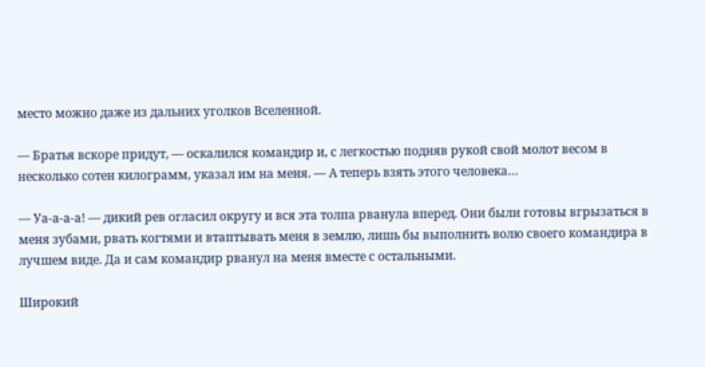место можно даже из дальних уголков Вселенной.

— Братья вскоре придут, — оскалился командир и, с легкостью подняв рукой свой молот весом в несколько сотен килограмм, указал им на меня. — А теперь взять этого человека…

— Уа-а-а-а! — дикий рев огласил округу и вся эта толпа рванула вперед. Они были готовы вгрызаться в меня зубами, рвать когтями и втаптывать меня в землю, лишь бы выполнить волю своего командира в лучшем виде. Да и сам командир рванул на меня вместе с остальными.

Широкий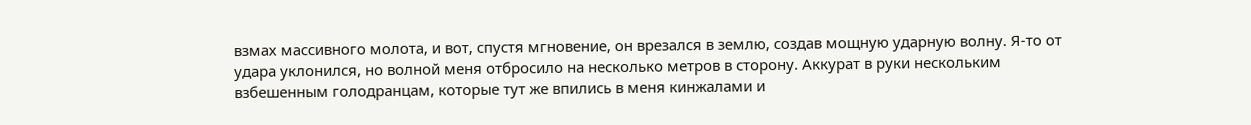взмах массивного молота, и вот, спустя мгновение, он врезался в землю, создав мощную ударную волну. Я-то от удара уклонился, но волной меня отбросило на несколько метров в сторону. Аккурат в руки нескольким взбешенным голодранцам, которые тут же впились в меня кинжалами и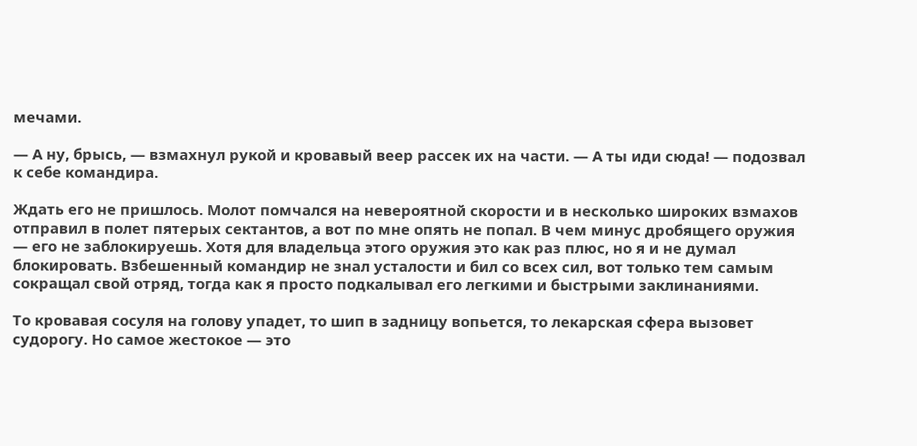мечами.

— А ну, брысь, — взмахнул рукой и кровавый веер рассек их на части. — А ты иди сюда! — подозвал к себе командира.

Ждать его не пришлось. Молот помчался на невероятной скорости и в несколько широких взмахов отправил в полет пятерых сектантов, а вот по мне опять не попал. В чем минус дробящего оружия — его не заблокируешь. Хотя для владельца этого оружия это как раз плюс, но я и не думал блокировать. Взбешенный командир не знал усталости и бил со всех сил, вот только тем самым сокращал свой отряд, тогда как я просто подкалывал его легкими и быстрыми заклинаниями.

То кровавая сосуля на голову упадет, то шип в задницу вопьется, то лекарская сфера вызовет судорогу. Но самое жестокое — это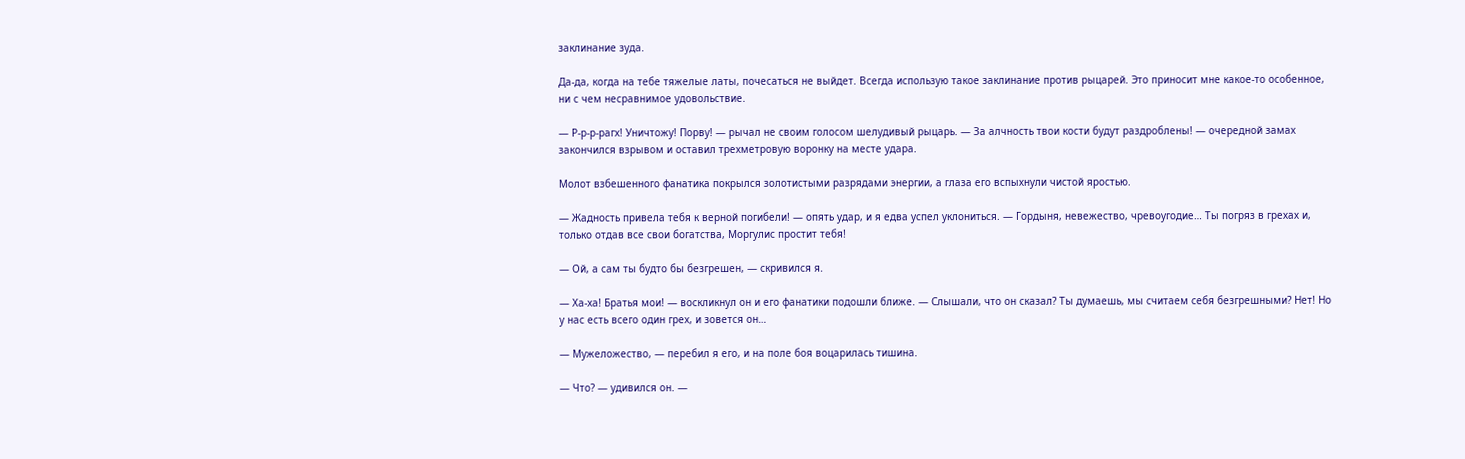заклинание зуда.

Да-да, когда на тебе тяжелые латы, почесаться не выйдет. Всегда использую такое заклинание против рыцарей. Это приносит мне какое-то особенное, ни с чем несравнимое удовольствие.

— Р-р-р-рагх! Уничтожу! Порву! — рычал не своим голосом шелудивый рыцарь. — За алчность твои кости будут раздроблены! — очередной замах закончился взрывом и оставил трехметровую воронку на месте удара.

Молот взбешенного фанатика покрылся золотистыми разрядами энергии, а глаза его вспыхнули чистой яростью.

— Жадность привела тебя к верной погибели! — опять удар, и я едва успел уклониться. — Гордыня, невежество, чревоугодие… Ты погряз в грехах и, только отдав все свои богатства, Моргулис простит тебя!

— Ой, а сам ты будто бы безгрешен, — скривился я.

— Ха-ха! Братья мои! — воскликнул он и его фанатики подошли ближе. — Слышали, что он сказал? Ты думаешь, мы считаем себя безгрешными? Нет! Но у нас есть всего один грех, и зовется он…

— Мужеложество, — перебил я его, и на поле боя воцарилась тишина.

— Что? — удивился он. —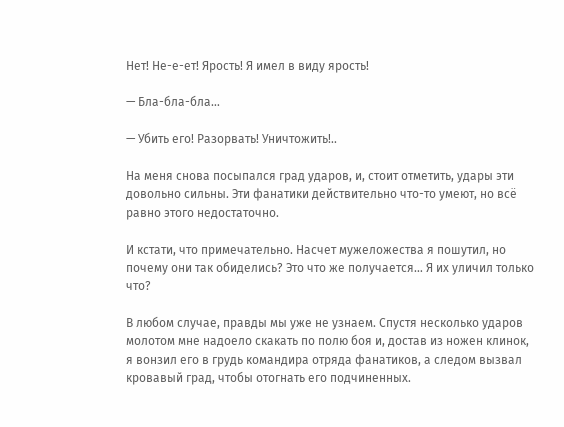Нет! Не-е-ет! Ярость! Я имел в виду ярость!

— Бла-бла-бла…

— Убить его! Разорвать! Уничтожить!..

На меня снова посыпался град ударов, и, стоит отметить, удары эти довольно сильны. Эти фанатики действительно что-то умеют, но всё равно этого недостаточно.

И кстати, что примечательно. Насчет мужеложества я пошутил, но почему они так обиделись? Это что же получается… Я их уличил только что?

В любом случае, правды мы уже не узнаем. Спустя несколько ударов молотом мне надоело скакать по полю боя и, достав из ножен клинок, я вонзил его в грудь командира отряда фанатиков, а следом вызвал кровавый град, чтобы отогнать его подчиненных.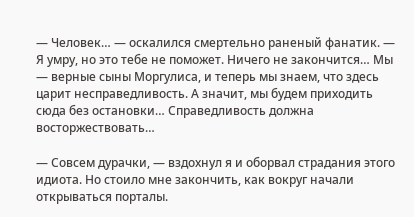— Человек… — оскалился смертельно раненый фанатик. — Я умру, но это тебе не поможет. Ничего не закончится… Мы — верные сыны Моргулиса, и теперь мы знаем, что здесь царит несправедливость. А значит, мы будем приходить сюда без остановки… Справедливость должна восторжествовать…

— Совсем дурачки, — вздохнул я и оборвал страдания этого идиота. Но стоило мне закончить, как вокруг начали открываться порталы.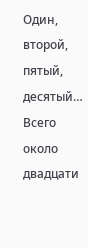Один, второй, пятый, десятый… Всего около двадцати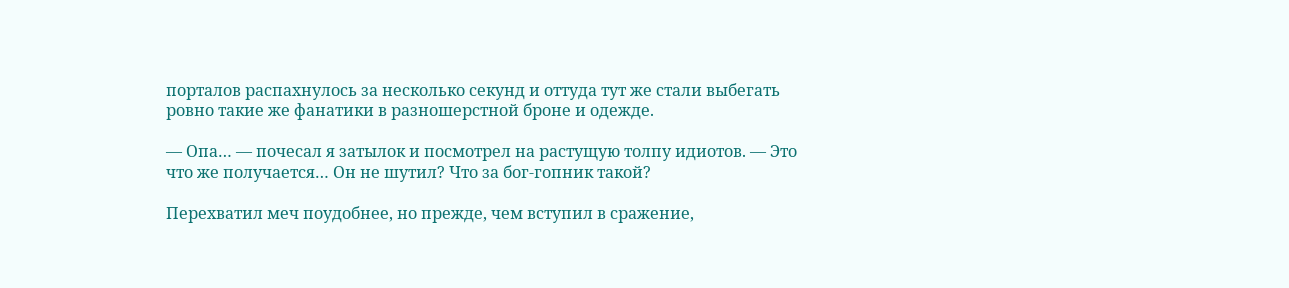порталов распахнулось за несколько секунд и оттуда тут же стали выбегать ровно такие же фанатики в разношерстной броне и одежде.

— Опа… — почесал я затылок и посмотрел на растущую толпу идиотов. — Это что же получается… Он не шутил? Что за бог-гопник такой?

Перехватил меч поудобнее, но прежде, чем вступил в сражение,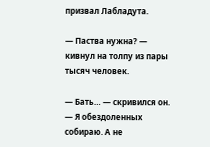призвал Лабладута.

— Паства нужна? — кивнул на толпу из пары тысяч человек.

— Бать… — скривился он. — Я обездоленных собираю. А не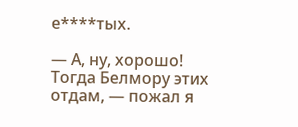е****тых.

— А, ну, хорошо! Тогда Белмору этих отдам, — пожал я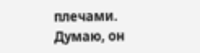плечами. Думаю, он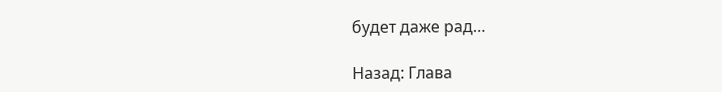будет даже рад…

Назад: Глава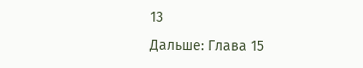13
Дальше: Глава 15